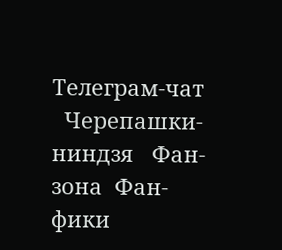Телеграм-чат
  Черепашки-ниндзя   Фан-зона  Фан-фики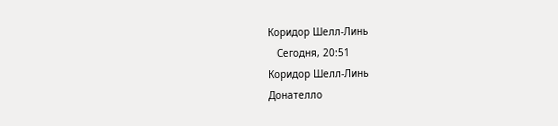Коридор Шелл-Линь
   Сегодня, 20:51
Коридор Шелл-Линь
Донателло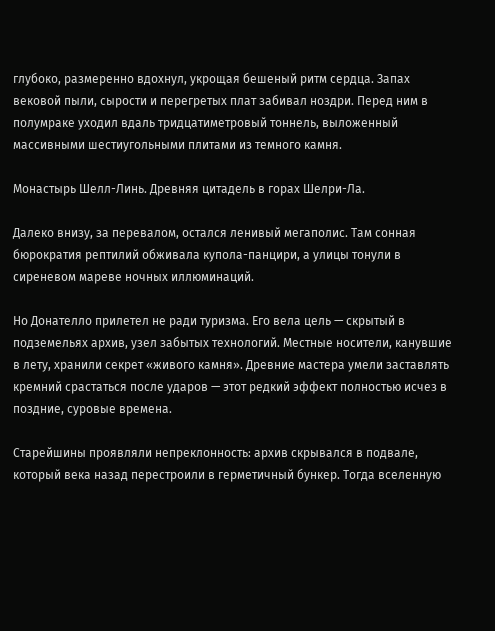глубоко, размеренно вдохнул, укрощая бешеный ритм сердца. Запах вековой пыли, сырости и перегретых плат забивал ноздри. Перед ним в полумраке уходил вдаль тридцатиметровый тоннель, выложенный массивными шестиугольными плитами из темного камня.

Монастырь Шелл-Линь. Древняя цитадель в горах Шелри-Ла.

Далеко внизу, за перевалом, остался ленивый мегаполис. Там сонная бюрократия рептилий обживала купола-панцири, а улицы тонули в сиреневом мареве ночных иллюминаций.

Но Донателло прилетел не ради туризма. Его вела цель — скрытый в подземельях архив, узел забытых технологий. Местные носители, канувшие в лету, хранили секрет «живого камня». Древние мастера умели заставлять кремний срастаться после ударов — этот редкий эффект полностью исчез в поздние, суровые времена.

Старейшины проявляли непреклонность: архив скрывался в подвале, который века назад перестроили в герметичный бункер. Тогда вселенную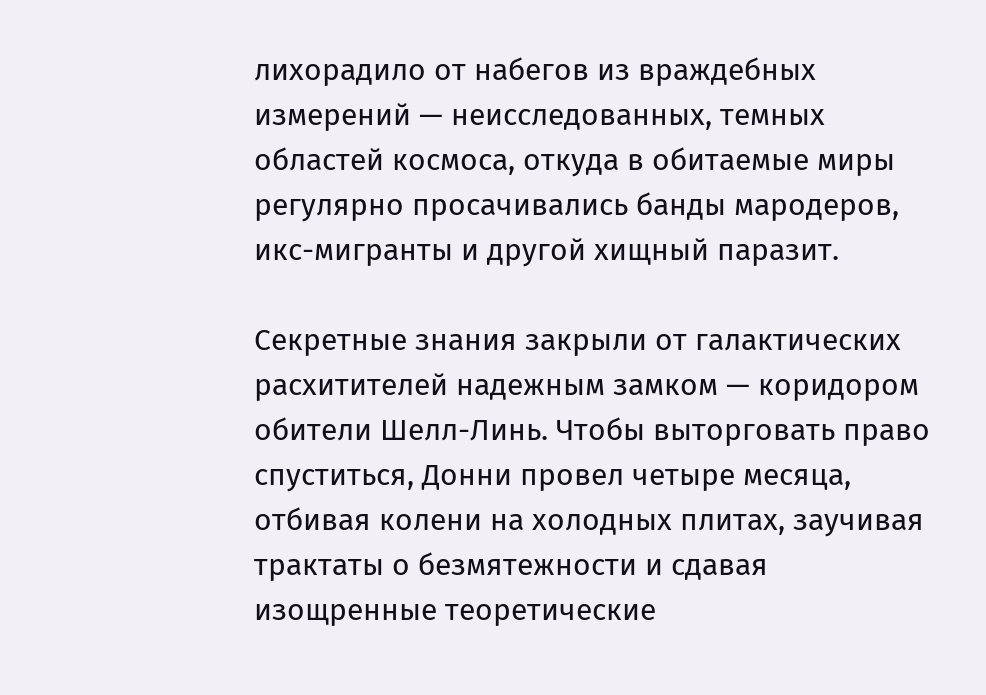лихорадило от набегов из враждебных измерений — неисследованных, темных областей космоса, откуда в обитаемые миры регулярно просачивались банды мародеров, икс-мигранты и другой хищный паразит.

Секретные знания закрыли от галактических расхитителей надежным замком — коридором обители Шелл-Линь. Чтобы выторговать право спуститься, Донни провел четыре месяца, отбивая колени на холодных плитах, заучивая трактаты о безмятежности и сдавая изощренные теоретические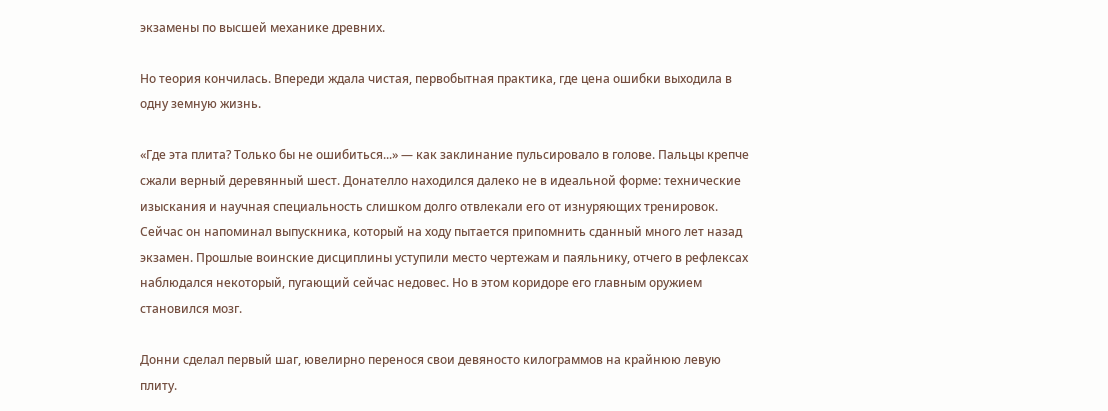экзамены по высшей механике древних.

Но теория кончилась. Впереди ждала чистая, первобытная практика, где цена ошибки выходила в одну земную жизнь.

«Где эта плита? Только бы не ошибиться...» — как заклинание пульсировало в голове. Пальцы крепче сжали верный деревянный шест. Донателло находился далеко не в идеальной форме: технические изыскания и научная специальность слишком долго отвлекали его от изнуряющих тренировок. Сейчас он напоминал выпускника, который на ходу пытается припомнить сданный много лет назад экзамен. Прошлые воинские дисциплины уступили место чертежам и паяльнику, отчего в рефлексах наблюдался некоторый, пугающий сейчас недовес. Но в этом коридоре его главным оружием становился мозг.

Донни сделал первый шаг, ювелирно перенося свои девяносто килограммов на крайнюю левую плиту.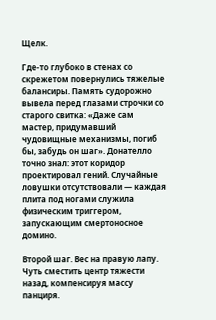Щелк.

Где-то глубоко в стенах со скрежетом повернулись тяжелые балансиры. Память судорожно вывела перед глазами строчки со старого свитка: «Даже сам мастер, придумавший чудовищные механизмы, погиб бы, забудь он шаг». Донателло точно знал: этот коридор проектировал гений. Случайные ловушки отсутствовали — каждая плита под ногами служила физическим триггером, запускающим смертоносное домино.

Второй шаг. Вес на правую лапу. Чуть сместить центр тяжести назад, компенсируя массу панциря.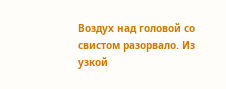Воздух над головой со свистом разорвало. Из узкой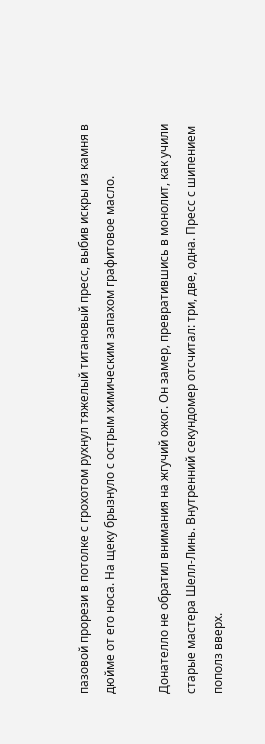пазовой прорези в потолке с грохотом рухнул тяжелый титановый пресс, выбив искры из камня в дюйме от его носа. На щеку брызнуло с острым химическим запахом графитовое масло.

Донателло не обратил внимания на жгучий ожог. Он замер, превратившись в монолит, как учили старые мастера Шелл-Линь. Внутренний секундомер отсчитал: три, две, одна. Пресс с шипением пополз вверх.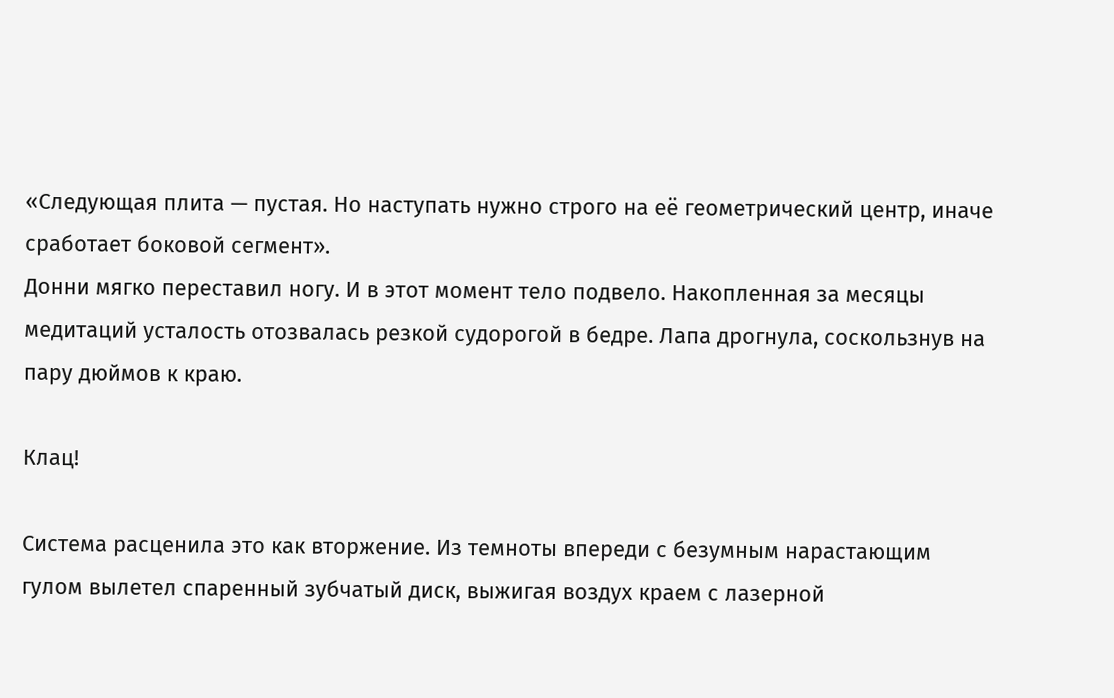«Следующая плита — пустая. Но наступать нужно строго на её геометрический центр, иначе сработает боковой сегмент».
Донни мягко переставил ногу. И в этот момент тело подвело. Накопленная за месяцы медитаций усталость отозвалась резкой судорогой в бедре. Лапа дрогнула, соскользнув на пару дюймов к краю.

Клац!

Система расценила это как вторжение. Из темноты впереди с безумным нарастающим гулом вылетел спаренный зубчатый диск, выжигая воздух краем с лазерной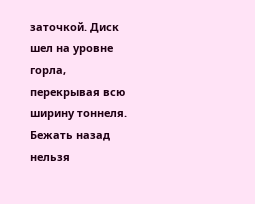заточкой. Диск шел на уровне горла, перекрывая всю ширину тоннеля. Бежать назад нельзя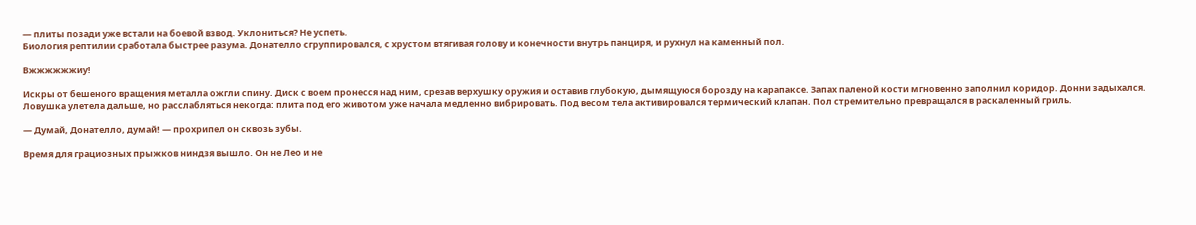— плиты позади уже встали на боевой взвод. Уклониться? Не успеть.
Биология рептилии сработала быстрее разума. Донателло сгруппировался, с хрустом втягивая голову и конечности внутрь панциря, и рухнул на каменный пол.

Вжжжжжжиу!

Искры от бешеного вращения металла ожгли спину. Диск с воем пронесся над ним, срезав верхушку оружия и оставив глубокую, дымящуюся борозду на карапаксе. Запах паленой кости мгновенно заполнил коридор. Донни задыхался. Ловушка улетела дальше, но расслабляться некогда: плита под его животом уже начала медленно вибрировать. Под весом тела активировался термический клапан. Пол стремительно превращался в раскаленный гриль.

— Думай, Донателло, думай! — прохрипел он сквозь зубы.

Время для грациозных прыжков ниндзя вышло. Он не Лео и не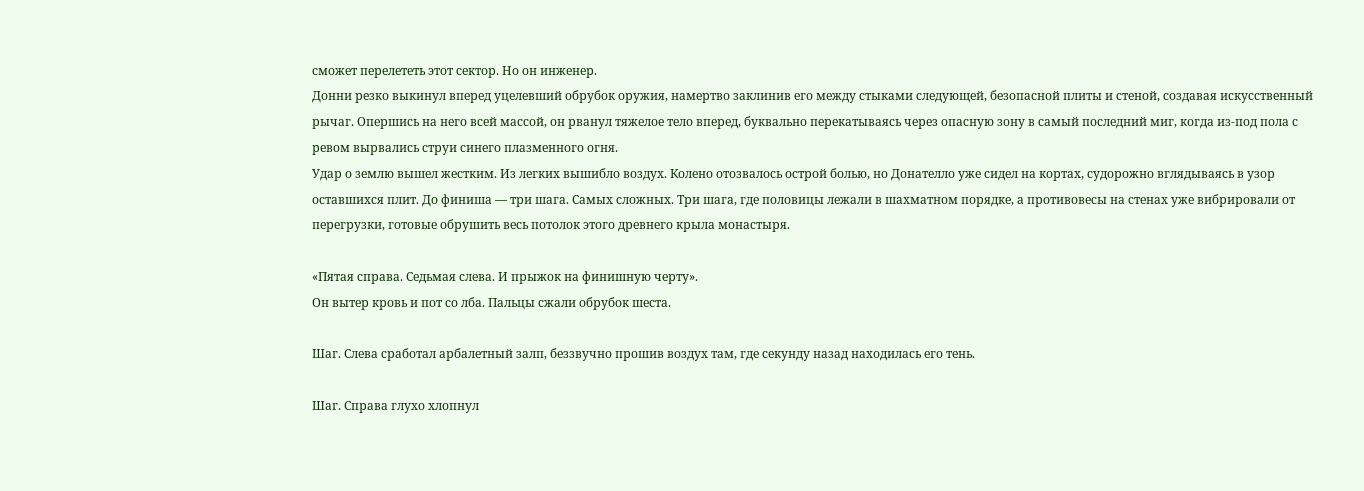сможет перелететь этот сектор. Но он инженер.
Донни резко выкинул вперед уцелевший обрубок оружия, намертво заклинив его между стыками следующей, безопасной плиты и стеной, создавая искусственный рычаг. Опершись на него всей массой, он рванул тяжелое тело вперед, буквально перекатываясь через опасную зону в самый последний миг, когда из-под пола с ревом вырвались струи синего плазменного огня.
Удар о землю вышел жестким. Из легких вышибло воздух. Колено отозвалось острой болью, но Донателло уже сидел на кортах, судорожно вглядываясь в узор оставшихся плит. До финиша — три шага. Самых сложных. Три шага, где половицы лежали в шахматном порядке, а противовесы на стенах уже вибрировали от перегрузки, готовые обрушить весь потолок этого древнего крыла монастыря.

«Пятая справа. Седьмая слева. И прыжок на финишную черту».
Он вытер кровь и пот со лба. Пальцы сжали обрубок шеста.

Шаг. Слева сработал арбалетный залп, беззвучно прошив воздух там, где секунду назад находилась его тень.

Шаг. Справа глухо хлопнул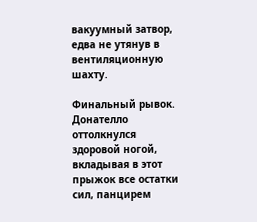вакуумный затвор, едва не утянув в вентиляционную шахту.

Финальный рывок. Донателло оттолкнулся здоровой ногой, вкладывая в этот прыжок все остатки сил, панцирем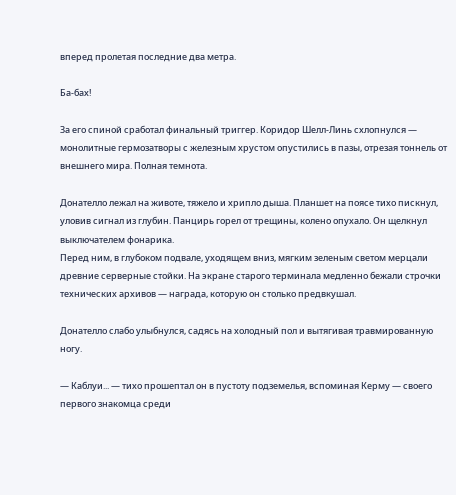вперед пролетая последние два метра.

Ба-бах!

За его спиной сработал финальный триггер. Коридор Шелл-Линь схлопнулся — монолитные гермозатворы с железным хрустом опустились в пазы, отрезая тоннель от внешнего мира. Полная темнота.

Донателло лежал на животе, тяжело и хрипло дыша. Планшет на поясе тихо пискнул, уловив сигнал из глубин. Панцирь горел от трещины, колено опухало. Он щелкнул выключателем фонарика.
Перед ним, в глубоком подвале, уходящем вниз, мягким зеленым светом мерцали древние серверные стойки. На экране старого терминала медленно бежали строчки технических архивов — награда, которую он столько предвкушал.

Донателло слабо улыбнулся, садясь на холодный пол и вытягивая травмированную ногу.

— Каблуи... — тихо прошептал он в пустоту подземелья, вспоминая Керму — своего первого знакомца среди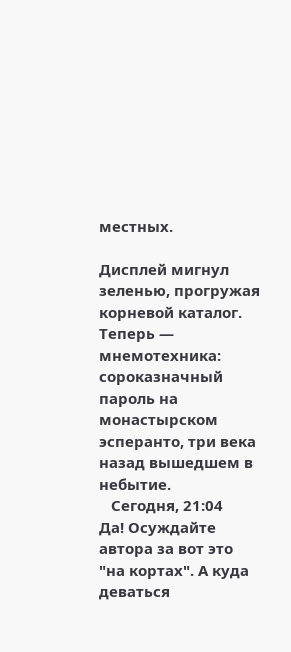местных.

Дисплей мигнул зеленью, прогружая корневой каталог. Теперь — мнемотехника: сороказначный пароль на монастырском эсперанто, три века назад вышедшем в небытие.
   Сегодня, 21:04
Да! Осуждайте автора за вот это "на кортах". А куда деваться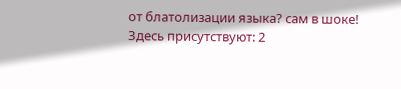от блатолизации языка? сам в шоке!
Здесь присутствуют: 2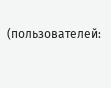(пользователей: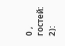0 , гостей: 2):